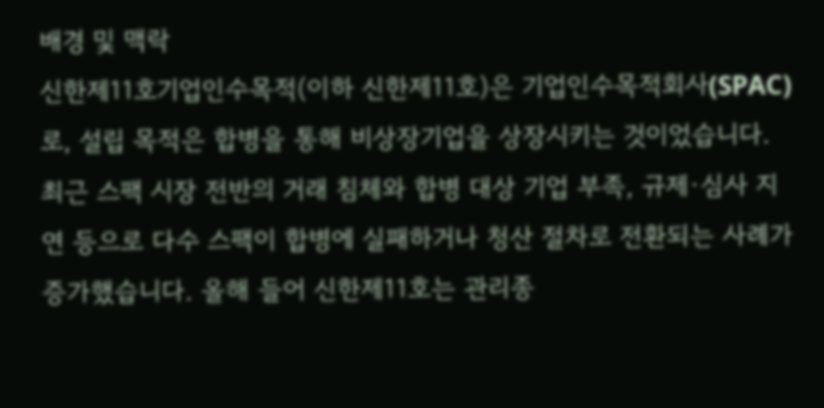배경 및 맥락
신한제11호기업인수목적(이하 신한제11호)은 기업인수목적회사(SPAC)로, 설립 목적은 합병을 통해 비상장기업을 상장시키는 것이었습니다. 최근 스팩 시장 전반의 거래 침체와 합병 대상 기업 부족, 규제·심사 지연 등으로 다수 스팩이 합병에 실패하거나 청산 절차로 전환되는 사례가 증가했습니다. 올해 들어 신한제11호는 관리종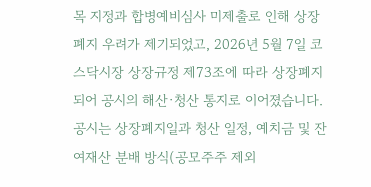목 지정과 합병예비심사 미제출로 인해 상장폐지 우려가 제기되었고, 2026년 5월 7일 코스닥시장 상장규정 제73조에 따라 상장폐지되어 공시의 해산·청산 통지로 이어졌습니다. 공시는 상장폐지일과 청산 일정, 예치금 및 잔여재산 분배 방식(공모주주 제외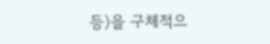등)을 구체적으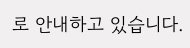로 안내하고 있습니다.